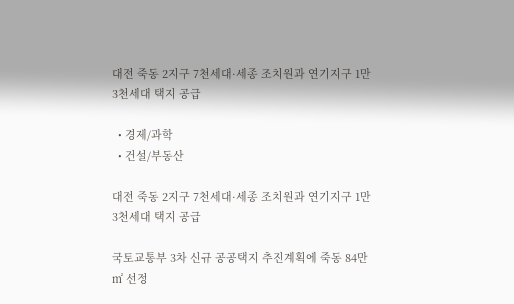대전 죽동 2지구 7천세대·세종 조치원과 연기지구 1만 3천세대 택지 공급

  • 경제/과학
  • 건설/부동산

대전 죽동 2지구 7천세대·세종 조치원과 연기지구 1만 3천세대 택지 공급

국토교통부 3차 신규 공공택지 추진계획에 죽동 84만㎡ 선정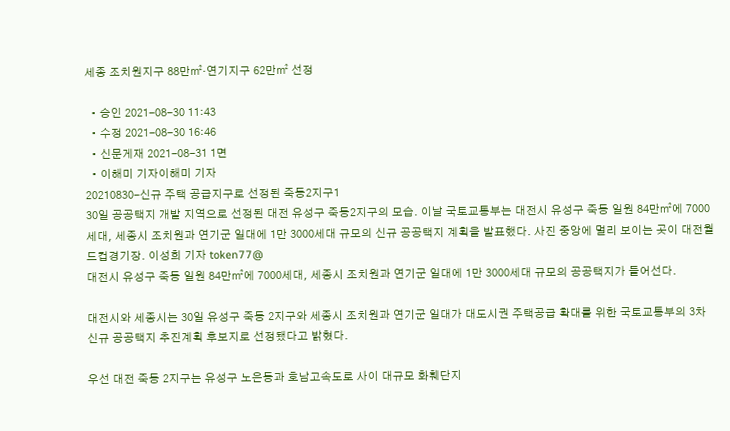세종 조치원지구 88만㎡·연기지구 62만㎡ 선정

  • 승인 2021-08-30 11:43
  • 수정 2021-08-30 16:46
  • 신문게재 2021-08-31 1면
  • 이해미 기자이해미 기자
20210830-신규 주택 공급지구로 선정된 죽동2지구1
30일 공공택지 개발 지역으로 선정된 대전 유성구 죽동2지구의 모습. 이날 국토교통부는 대전시 유성구 죽동 일원 84만㎡에 7000세대, 세종시 조치원과 연기군 일대에 1만 3000세대 규모의 신규 공공택지 계획을 발표했다. 사진 중앙에 멀리 보이는 곳이 대전월드컵경기장. 이성희 기자 token77@
대전시 유성구 죽동 일원 84만㎡에 7000세대, 세종시 조치원과 연기군 일대에 1만 3000세대 규모의 공공택지가 들어선다.

대전시와 세종시는 30일 유성구 죽동 2지구와 세종시 조치원과 연기군 일대가 대도시권 주택공급 확대를 위한 국토교통부의 3차 신규 공공택지 추진계획 후보지로 선정됐다고 밝혔다.

우선 대전 죽동 2지구는 유성구 노은동과 호남고속도로 사이 대규모 화훼단지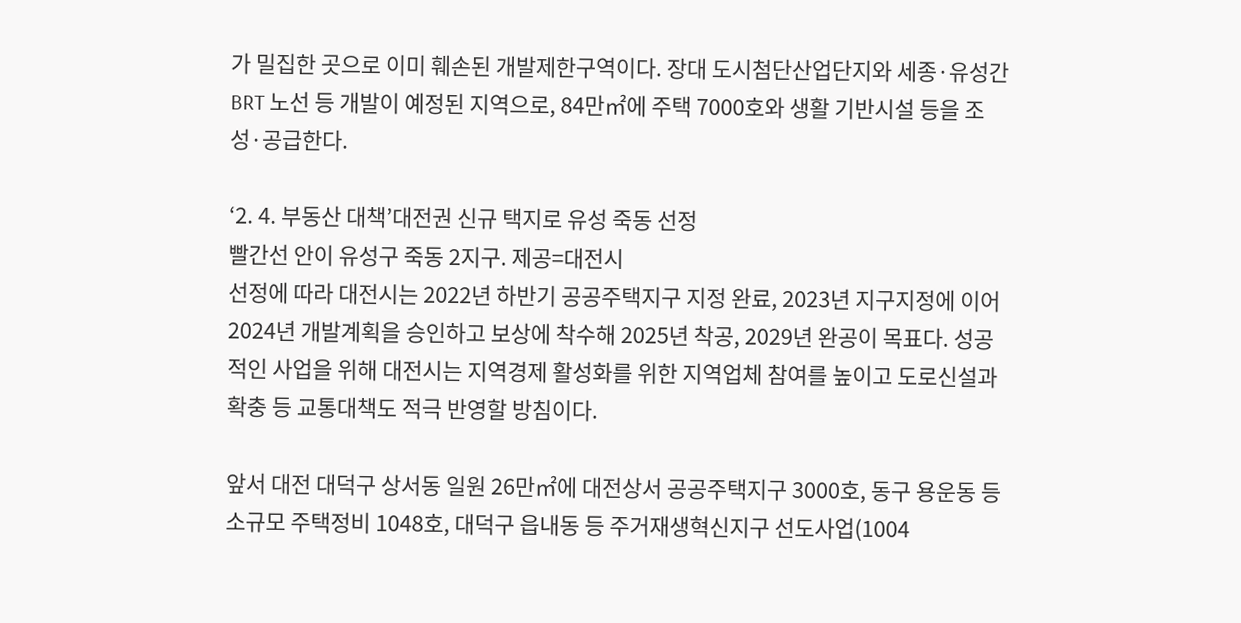가 밀집한 곳으로 이미 훼손된 개발제한구역이다. 장대 도시첨단산업단지와 세종·유성간 BRT 노선 등 개발이 예정된 지역으로, 84만㎡에 주택 7000호와 생활 기반시설 등을 조성·공급한다.

‘2. 4. 부동산 대책’대전권 신규 택지로 유성 죽동 선정
빨간선 안이 유성구 죽동 2지구. 제공=대전시
선정에 따라 대전시는 2022년 하반기 공공주택지구 지정 완료, 2023년 지구지정에 이어 2024년 개발계획을 승인하고 보상에 착수해 2025년 착공, 2029년 완공이 목표다. 성공적인 사업을 위해 대전시는 지역경제 활성화를 위한 지역업체 참여를 높이고 도로신설과 확충 등 교통대책도 적극 반영할 방침이다.

앞서 대전 대덕구 상서동 일원 26만㎡에 대전상서 공공주택지구 3000호, 동구 용운동 등 소규모 주택정비 1048호, 대덕구 읍내동 등 주거재생혁신지구 선도사업(1004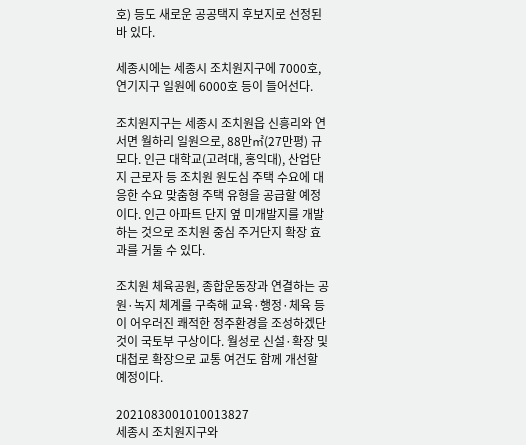호) 등도 새로운 공공택지 후보지로 선정된 바 있다.

세종시에는 세종시 조치원지구에 7000호, 연기지구 일원에 6000호 등이 들어선다.

조치원지구는 세종시 조치원읍 신흥리와 연서면 월하리 일원으로, 88만㎡(27만평) 규모다. 인근 대학교(고려대, 홍익대), 산업단지 근로자 등 조치원 원도심 주택 수요에 대응한 수요 맞춤형 주택 유형을 공급할 예정이다. 인근 아파트 단지 옆 미개발지를 개발하는 것으로 조치원 중심 주거단지 확장 효과를 거둘 수 있다.

조치원 체육공원, 종합운동장과 연결하는 공원·녹지 체계를 구축해 교육·행정·체육 등이 어우러진 쾌적한 정주환경을 조성하겠단 것이 국토부 구상이다. 월성로 신설·확장 및 대첩로 확장으로 교통 여건도 함께 개선할 예정이다.

2021083001010013827
세종시 조치원지구와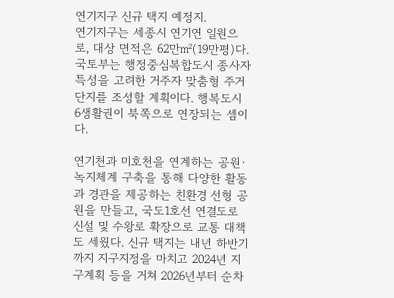연기지구 신규 택지 예정지.
연기지구는 세종시 연기연 일원으로, 대상 면적은 62만㎡(19만평)다. 국토부는 행정중심복합도시 종사자 특성을 고려한 거주자 맞춤형 주거단지를 조성할 계획이다. 행복도시 6생활권이 북쪽으로 연장되는 셈이다.

연기천과 미호천을 연계하는 공원·녹지체계 구축을 통해 다양한 활동과 경관을 제공하는 친환경 선형 공원을 만들고, 국도1호선 연결도로 신설 및 수왕로 확장으로 교통 대책도 세웠다. 신규 택지는 내년 하반기까지 지구지정을 마치고 2024년 지구계획 등을 거쳐 2026년부터 순차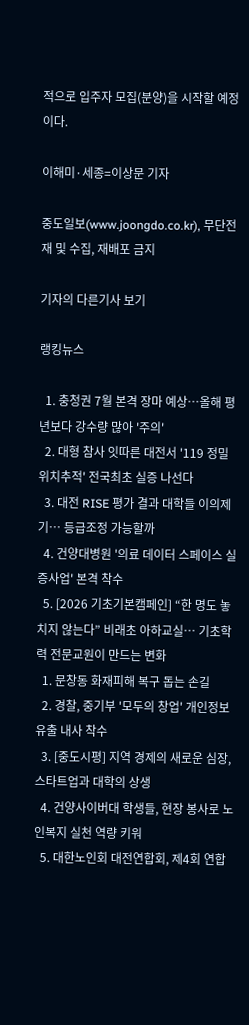적으로 입주자 모집(분양)을 시작할 예정이다.

이해미·세종=이상문 기자

중도일보(www.joongdo.co.kr), 무단전재 및 수집, 재배포 금지

기자의 다른기사 보기

랭킹뉴스

  1. 충청권 7월 본격 장마 예상…올해 평년보다 강수량 많아 '주의'
  2. 대형 참사 잇따른 대전서 '119 정밀위치추적' 전국최초 실증 나선다
  3. 대전 RISE 평가 결과 대학들 이의제기… 등급조정 가능할까
  4. 건양대병원 '의료 데이터 스페이스 실증사업' 본격 착수
  5. [2026 기초기본캠페인] “한 명도 놓치지 않는다” 비래초 아하교실… 기초학력 전문교원이 만드는 변화
  1. 문창동 화재피해 복구 돕는 손길
  2. 경찰, 중기부 '모두의 창업' 개인정보 유출 내사 착수
  3. [중도시평] 지역 경제의 새로운 심장, 스타트업과 대학의 상생
  4. 건양사이버대 학생들, 현장 봉사로 노인복지 실천 역량 키워
  5. 대한노인회 대전연합회, 제4회 연합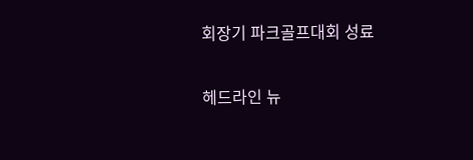회장기 파크골프대회 성료

헤드라인 뉴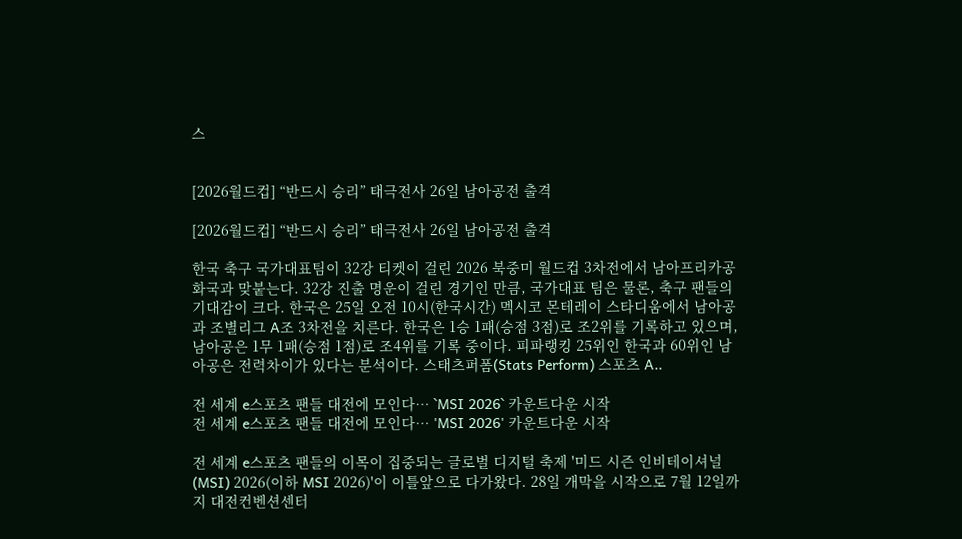스


[2026월드컵] “반드시 승리” 태극전사 26일 남아공전 출격

[2026월드컵] “반드시 승리” 태극전사 26일 남아공전 출격

한국 축구 국가대표팀이 32강 티켓이 걸린 2026 북중미 월드컵 3차전에서 남아프리카공화국과 맞붙는다. 32강 진출 명운이 걸린 경기인 만큼, 국가대표 팀은 물론, 축구 팬들의 기대감이 크다. 한국은 25일 오전 10시(한국시간) 멕시코 몬테레이 스타디움에서 남아공과 조별리그 A조 3차전을 치른다. 한국은 1승 1패(승점 3점)로 조2위를 기록하고 있으며, 남아공은 1무 1패(승점 1점)로 조4위를 기록 중이다. 피파랭킹 25위인 한국과 60위인 남아공은 전력차이가 있다는 분석이다. 스태츠퍼폼(Stats Perform) 스포츠 A..

전 세계 e스포츠 팬들 대전에 모인다… `MSI 2026` 카운트다운 시작
전 세계 e스포츠 팬들 대전에 모인다… 'MSI 2026' 카운트다운 시작

전 세계 e스포츠 팬들의 이목이 집중되는 글로벌 디지털 축제 '미드 시즌 인비테이셔널(MSI) 2026(이하 MSI 2026)'이 이틀앞으로 다가왔다. 28일 개막을 시작으로 7월 12일까지 대전컨벤션센터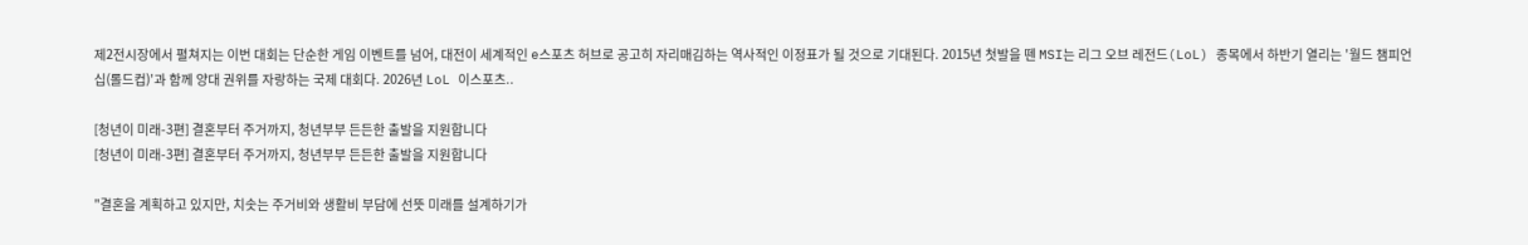제2전시장에서 펼쳐지는 이번 대회는 단순한 게임 이벤트를 넘어, 대전이 세계적인 e스포츠 허브로 공고히 자리매김하는 역사적인 이정표가 될 것으로 기대된다. 2015년 첫발을 뗀 MSI는 리그 오브 레전드(LoL) 종목에서 하반기 열리는 '월드 챔피언십(롤드컵)'과 함께 양대 권위를 자랑하는 국제 대회다. 2026년 LoL 이스포츠..

[청년이 미래-3편] 결혼부터 주거까지, 청년부부 든든한 출발을 지원합니다
[청년이 미래-3편] 결혼부터 주거까지, 청년부부 든든한 출발을 지원합니다

"결혼을 계획하고 있지만, 치솟는 주거비와 생활비 부담에 선뜻 미래를 설계하기가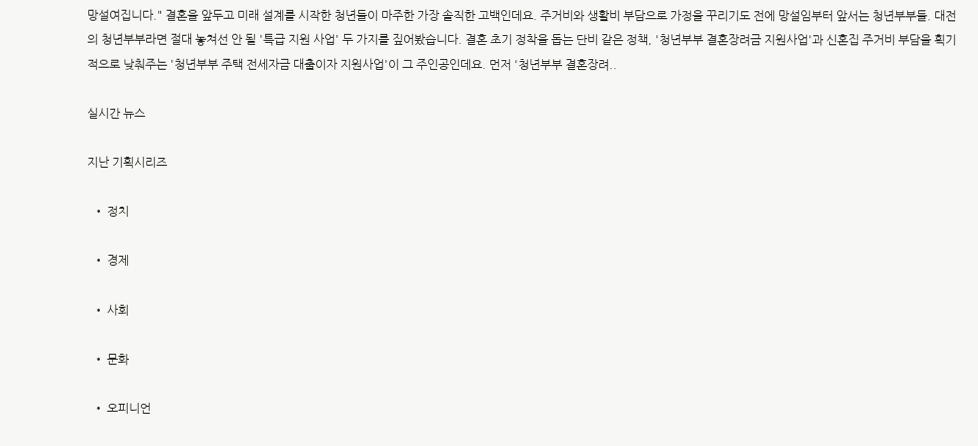망설여집니다." 결혼을 앞두고 미래 설계를 시작한 청년들이 마주한 가장 솔직한 고백인데요. 주거비와 생활비 부담으로 가정을 꾸리기도 전에 망설임부터 앞서는 청년부부들. 대전의 청년부부라면 절대 놓쳐선 안 될 '특급 지원 사업' 두 가지를 짚어봤습니다. 결혼 초기 정착을 돕는 단비 같은 정책, '청년부부 결혼장려금 지원사업'과 신혼집 주거비 부담을 획기적으로 낮춰주는 '청년부부 주택 전세자금 대출이자 지원사업'이 그 주인공인데요. 먼저 '청년부부 결혼장려..

실시간 뉴스

지난 기획시리즈

  • 정치

  • 경제

  • 사회

  • 문화

  • 오피니언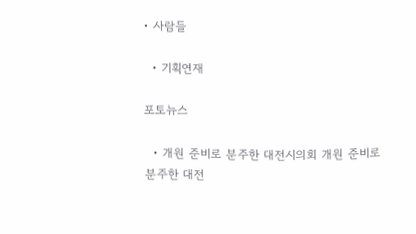• 사람들

  • 기획연재

포토뉴스

  • 개원 준비로 분주한 대전시의회 개원 준비로 분주한 대전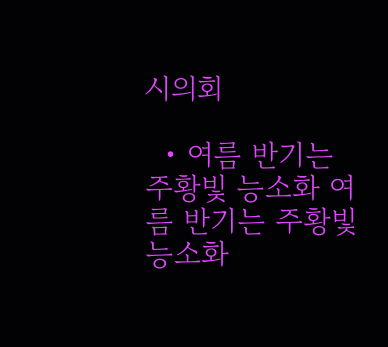시의회

  • 여름 반기는 주황빛 능소화 여름 반기는 주황빛 능소화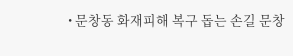• 문창동 화재피해 복구 돕는 손길 문창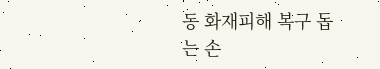동 화재피해 복구 돕는 손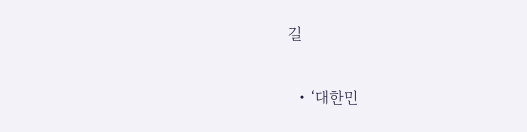길

  • ‘대한민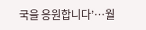국을 응원합니다’…월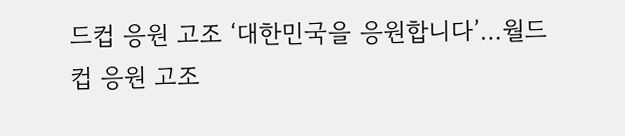드컵 응원 고조 ‘대한민국을 응원합니다’…월드컵 응원 고조